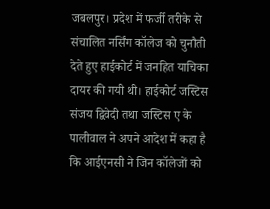जबलपुर। प्रदेश में फर्जी तरीके से संचालित नर्सिंग कॉलेज को चुनौती देते हुए हाईकोर्ट में जनहित याचिका दायर की गयी थी। हाईकोर्ट जस्टिस संजय द्विवेदी तथा जस्टिस ए के पालीवाल ने अपने आदेश में कहा है कि आईएनसी ने जिन कॉलेजों को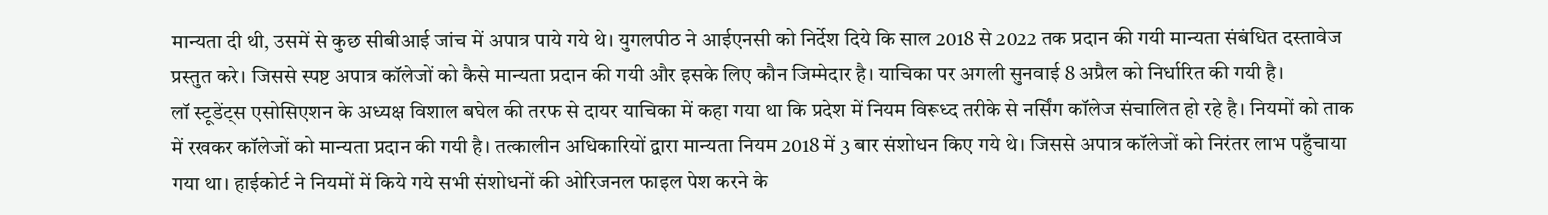मान्यता दी थी, उसमें से कुछ सीबीआई जांच में अपात्र पाये गये थे। युगलपीठ ने आईएनसी को निर्देश दिये कि साल 2018 से 2022 तक प्रदान की गयी मान्यता संबंधित दस्तावेज प्रस्तुत करे। जिससे स्पष्ट अपात्र कॉलेजों को कैसे मान्यता प्रदान की गयी और इसके लिए कौन जिम्मेदार है। याचिका पर अगली सुनवाई 8 अप्रैल को निर्धारित की गयी है।
लॉ स्टूडेंट्स एसोसिएशन के अध्यक्ष विशाल बघेल की तरफ से दायर याचिका में कहा गया था कि प्रदेश में नियम विरूध्द तरीके से नर्सिंग कॉलेज संचालित हो रहे है। नियमों को ताक में रखकर कॉलेजों को मान्यता प्रदान की गयी है। तत्कालीन अधिकारियों द्वारा मान्यता नियम 2018 में 3 बार संशोधन किए गये थे। जिससे अपात्र कॉलेजों को निरंतर लाभ पहुँचाया गया था। हाईकोर्ट ने नियमों में किये गये सभी संशोधनों की ओरिजनल फाइल पेश करने के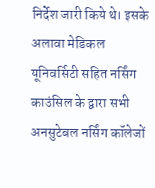निर्देश जारी किये थे। इसके अलावा मेडिकल यूनिवर्सिटी सहित नर्सिंग काउंसिल के द्वारा सभी अनसुटेबल नर्सिंग कॉलेजों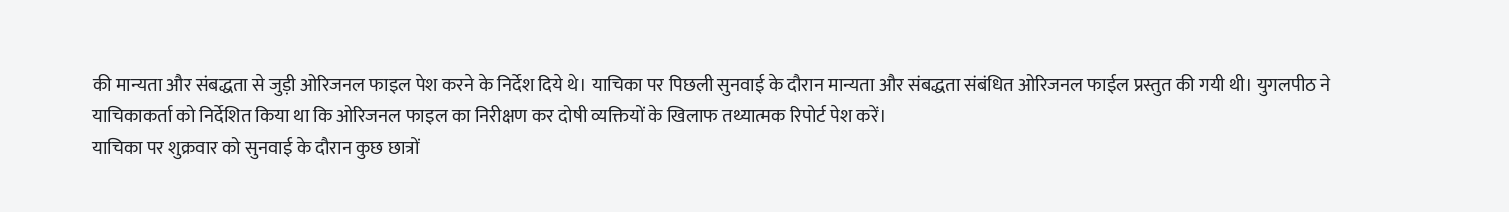की मान्यता और संबद्धता से जुड़ी ओरिजनल फाइल पेश करने के निर्देश दिये थे। याचिका पर पिछली सुनवाई के दौरान मान्यता और संबद्धता संबंधित ओरिजनल फाईल प्रस्तुत की गयी थी। युगलपीठ ने याचिकाकर्ता को निर्देशित किया था कि ओरिजनल फाइल का निरीक्षण कर दोषी व्यक्तियों के खिलाफ तथ्यात्मक रिपोर्ट पेश करें।
याचिका पर शुक्रवार को सुनवाई के दौरान कुछ छात्रों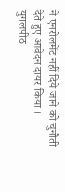ने एनरोलमेंट नहीं दिये जाने को चुनौती देते हुए आवेदन दायर किया । युगलपीठ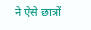ने ऐसे छात्रों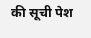की सूची पेश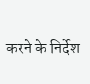करने के निर्देश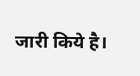जारी किये है।